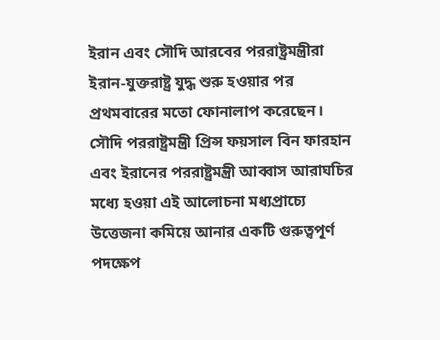ইরান এবং সৌদি আরবের পররাষ্ট্রমন্ত্রীরা ইরান-যুক্তরাষ্ট্র যুদ্ধ শুরু হওয়ার পর প্রথমবারের মতো ফোনালাপ করেছেন। সৌদি পররাষ্ট্রমন্ত্রী প্রিন্স ফয়সাল বিন ফারহান এবং ইরানের পররাষ্ট্রমন্ত্রী আব্বাস আরাঘচির মধ্যে হওয়া এই আলোচনা মধ্যপ্রাচ্যে উত্তেজনা কমিয়ে আনার একটি গুরুত্বপূর্ণ পদক্ষেপ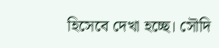হিসেবে দেখা হচ্ছে। সৌদি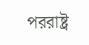পররাষ্ট্র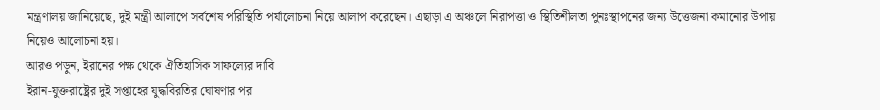মন্ত্রণালয় জানিয়েছে, দুই মন্ত্রী আলাপে সর্বশেষ পরিস্থিতি পর্যালোচনা নিয়ে আলাপ করেছেন। এছাড়া এ অঞ্চলে নিরাপত্তা ও স্থিতিশীলতা পুনঃস্থাপনের জন্য উত্তেজনা কমানোর উপায় নিয়েও আলোচনা হয়।
আরও পড়ুন, ইরানের পক্ষ থেকে ঐতিহাসিক সাফল্যের দাবি
ইরান-যুক্তরাষ্ট্রের দুই সপ্তাহের যুদ্ধবিরতির ঘোষণার পর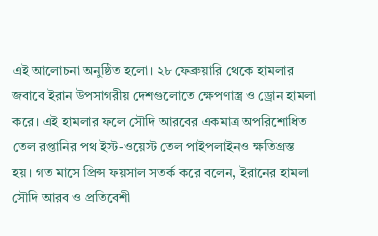এই আলোচনা অনুষ্ঠিত হলো। ২৮ ফেব্রুয়ারি থেকে হামলার জবাবে ইরান উপসাগরীয় দেশগুলোতে ক্ষেপণাস্ত্র ও ড্রোন হামলা করে। এই হামলার ফলে সৌদি আরবের একমাত্র অপরিশোধিত তেল রপ্তানির পথ ইস্ট-ওয়েস্ট তেল পাইপলাইনও ক্ষতিগ্রস্ত হয়। গত মাসে প্রিন্স ফয়সাল সতর্ক করে বলেন, ইরানের হামলা সৌদি আরব ও প্রতিবেশী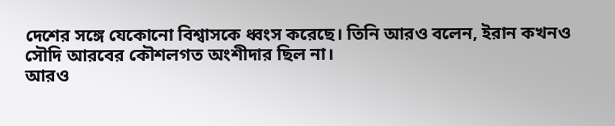দেশের সঙ্গে যেকোনো বিশ্বাসকে ধ্বংস করেছে। তিনি আরও বলেন, ইরান কখনও সৌদি আরবের কৌশলগত অংশীদার ছিল না।
আরও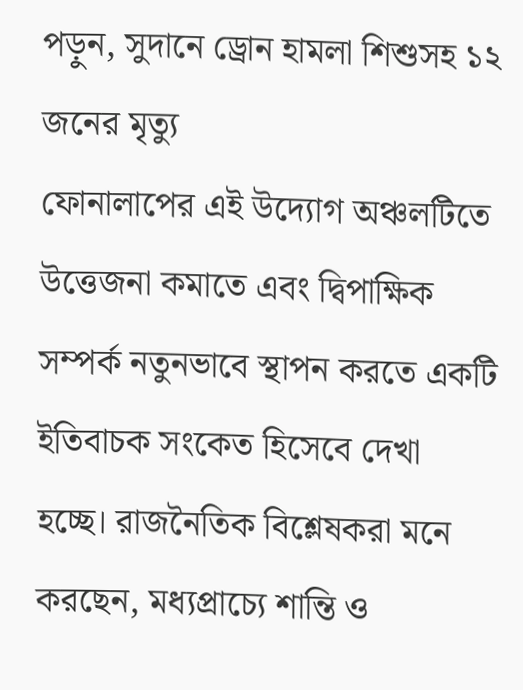পড়ুন, সুদানে ড্রোন হামলা শিশুসহ ১২ জনের মৃত্যু
ফোনালাপের এই উদ্যোগ অঞ্চলটিতে উত্তেজনা কমাতে এবং দ্বিপাক্ষিক সম্পর্ক নতুনভাবে স্থাপন করতে একটি ইতিবাচক সংকেত হিসেবে দেখা হচ্ছে। রাজনৈতিক বিশ্লেষকরা মনে করছেন, মধ্যপ্রাচ্যে শান্তি ও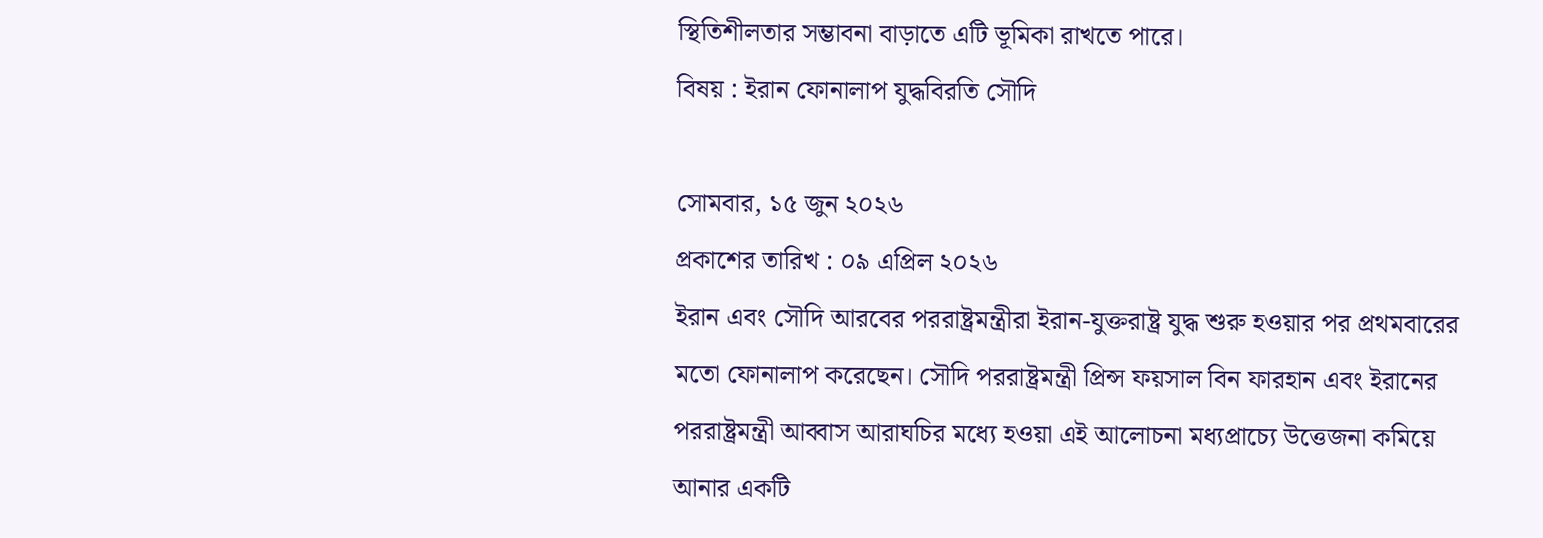স্থিতিশীলতার সম্ভাবনা বাড়াতে এটি ভূমিকা রাখতে পারে।
বিষয় : ইরান ফোনালাপ যুদ্ধবিরতি সৌদি

সোমবার, ১৫ জুন ২০২৬
প্রকাশের তারিখ : ০৯ এপ্রিল ২০২৬
ইরান এবং সৌদি আরবের পররাষ্ট্রমন্ত্রীরা ইরান-যুক্তরাষ্ট্র যুদ্ধ শুরু হওয়ার পর প্রথমবারের মতো ফোনালাপ করেছেন। সৌদি পররাষ্ট্রমন্ত্রী প্রিন্স ফয়সাল বিন ফারহান এবং ইরানের পররাষ্ট্রমন্ত্রী আব্বাস আরাঘচির মধ্যে হওয়া এই আলোচনা মধ্যপ্রাচ্যে উত্তেজনা কমিয়ে আনার একটি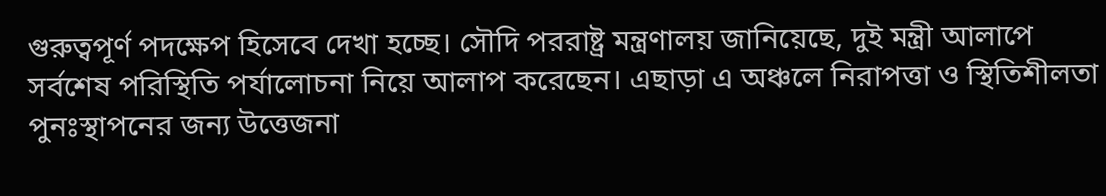গুরুত্বপূর্ণ পদক্ষেপ হিসেবে দেখা হচ্ছে। সৌদি পররাষ্ট্র মন্ত্রণালয় জানিয়েছে, দুই মন্ত্রী আলাপে সর্বশেষ পরিস্থিতি পর্যালোচনা নিয়ে আলাপ করেছেন। এছাড়া এ অঞ্চলে নিরাপত্তা ও স্থিতিশীলতা পুনঃস্থাপনের জন্য উত্তেজনা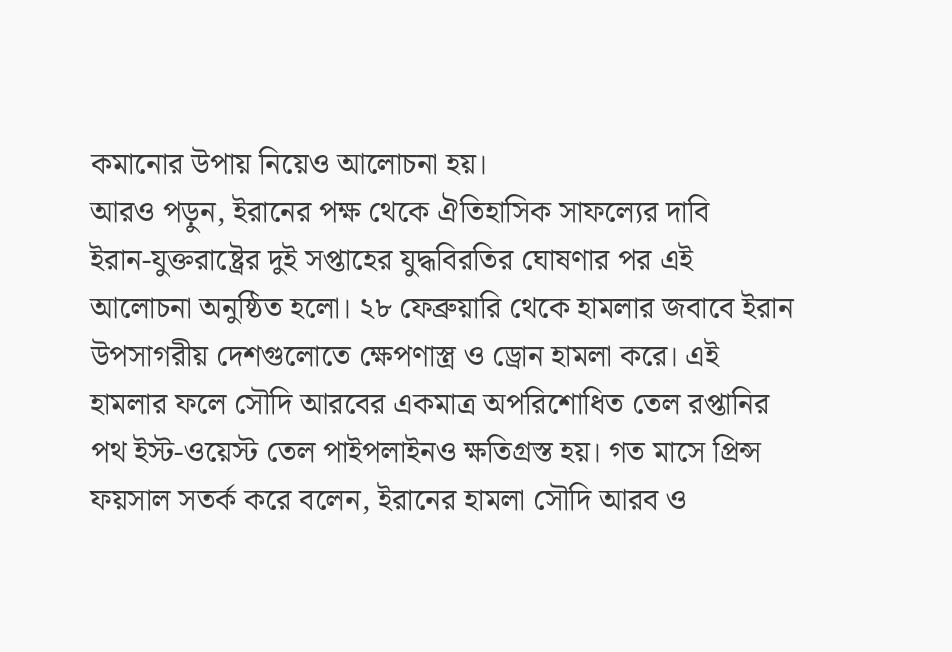কমানোর উপায় নিয়েও আলোচনা হয়।
আরও পড়ুন, ইরানের পক্ষ থেকে ঐতিহাসিক সাফল্যের দাবি
ইরান-যুক্তরাষ্ট্রের দুই সপ্তাহের যুদ্ধবিরতির ঘোষণার পর এই আলোচনা অনুষ্ঠিত হলো। ২৮ ফেব্রুয়ারি থেকে হামলার জবাবে ইরান উপসাগরীয় দেশগুলোতে ক্ষেপণাস্ত্র ও ড্রোন হামলা করে। এই হামলার ফলে সৌদি আরবের একমাত্র অপরিশোধিত তেল রপ্তানির পথ ইস্ট-ওয়েস্ট তেল পাইপলাইনও ক্ষতিগ্রস্ত হয়। গত মাসে প্রিন্স ফয়সাল সতর্ক করে বলেন, ইরানের হামলা সৌদি আরব ও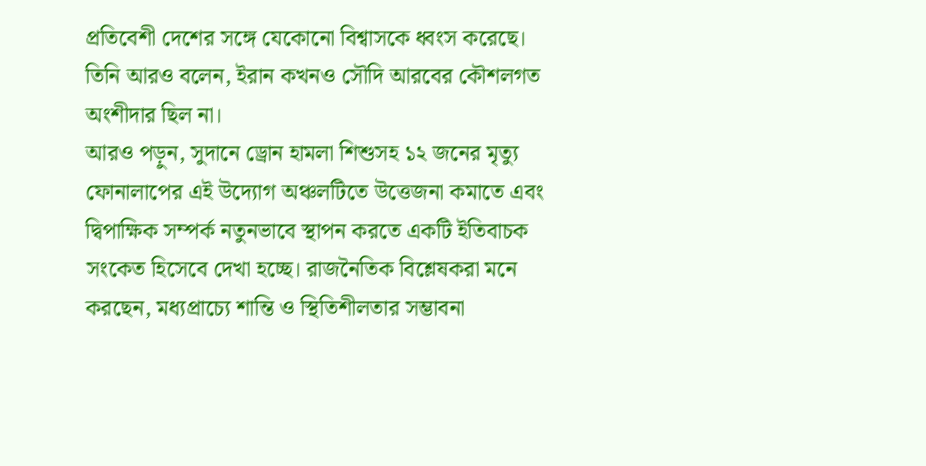প্রতিবেশী দেশের সঙ্গে যেকোনো বিশ্বাসকে ধ্বংস করেছে। তিনি আরও বলেন, ইরান কখনও সৌদি আরবের কৌশলগত অংশীদার ছিল না।
আরও পড়ুন, সুদানে ড্রোন হামলা শিশুসহ ১২ জনের মৃত্যু
ফোনালাপের এই উদ্যোগ অঞ্চলটিতে উত্তেজনা কমাতে এবং দ্বিপাক্ষিক সম্পর্ক নতুনভাবে স্থাপন করতে একটি ইতিবাচক সংকেত হিসেবে দেখা হচ্ছে। রাজনৈতিক বিশ্লেষকরা মনে করছেন, মধ্যপ্রাচ্যে শান্তি ও স্থিতিশীলতার সম্ভাবনা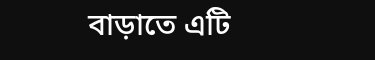বাড়াতে এটি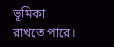ভূমিকা রাখতে পারে।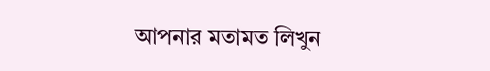আপনার মতামত লিখুন